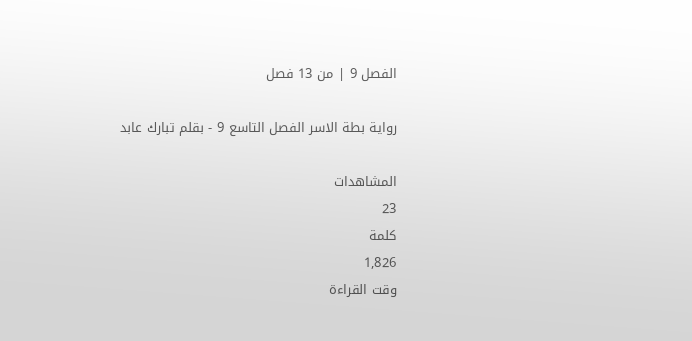الفصل 9 | من 13 فصل

رواية بطة الاسر الفصل التاسع 9 - بقلم تبارك عابد

المشاهدات
23
كلمة
1,826
وقت القراءة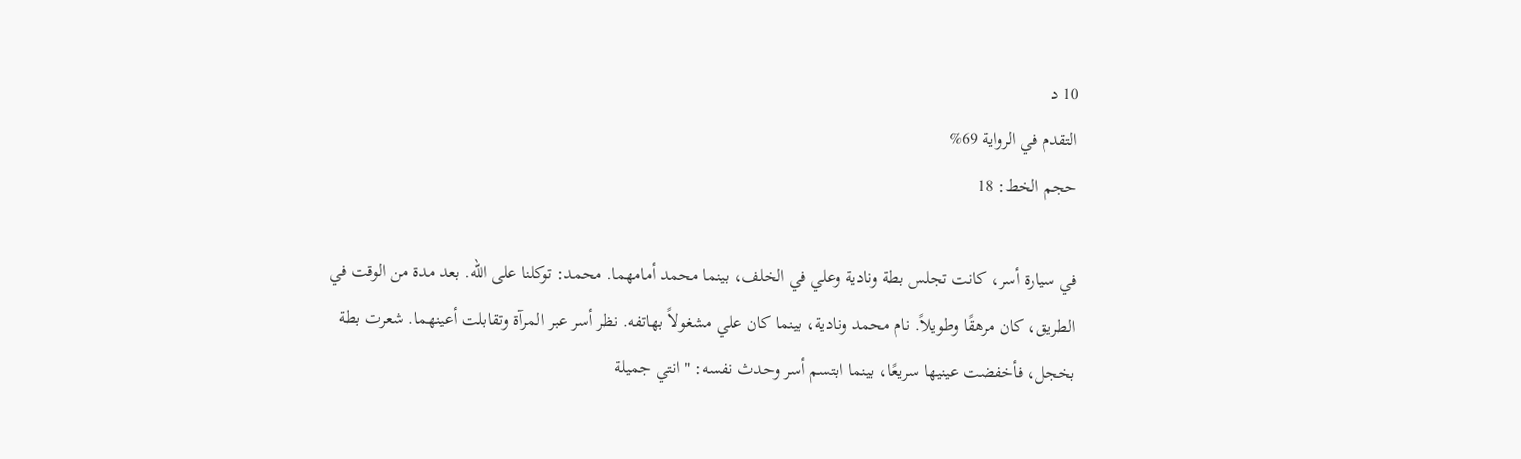10 د
التقدم في الرواية 69%
حجم الخط: 18

في سيارة أسر، كانت تجلس بطة ونادية وعلي في الخلف، بينما محمد أمامهما. محمد: توكلنا على الله. بعد مدة من الوقت في الطريق، كان مرهقًا وطويلاً. نام محمد ونادية، بينما كان علي مشغولاً بهاتفه. نظر أسر عبر المرآة وتقابلت أعينهما. شعرت بطة بخجل، فأخفضت عينيها سريعًا، بينما ابتسم أسر وحدث نفسه: "انتي جميلة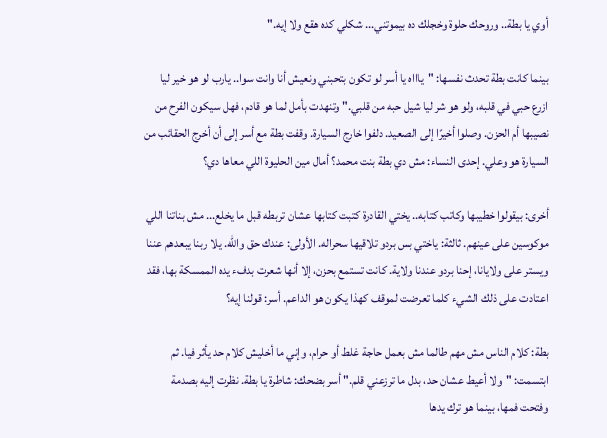أوي يا بطة.. وروحك حلوة وخجلك ده بيموتني... شكلي كده هقع ولا إيه."

بينما كانت بطة تحدث نفسها: "ياااه يا أسر لو تكون بتحبني ونعيش أنا وانت سوا.. يارب لو هو خير ليا ازرع حبي في قلبه، ولو هو شر ليا شيل حبه من قلبي." وتنهدت بأمل لما هو قادم، فهل سيكون الفرح من نصيبها أم الحزن. وصلوا أخيرًا إلى الصعيد. دلفوا خارج السيارة. وقفت بطة مع أسر إلى أن أخرج الحقائب من السيارة هو وعلي. إحدى النساء: مش دي بطة بنت محمد؟ أمال مين الحليوة اللي معاها دي؟

أخرى: بيقولوا خطيبها وكاتب كتابه.. يختي القادرة كتبت كتابها عشان تربطه قبل ما يخلع... مش بناتنا اللي موكوسين على عينهم. ثالثة: ياختي بس بردو تلاقيها سحراله. الأولى: عندك حق والله. يلا ربنا يبعدهم عننا ويستر على ولايانا، إحنا بردو عندنا ولاية. كانت تستمع بحزن، إلا أنها شعرت بدفء يده الممسكة بها، فقد اعتادت على ذلك الشيء كلما تعرضت لموقف كهذا يكون هو الداعم. أسر: قولنا إيه؟

بطة: كلام الناس مش مهم طالما مش بعمل حاجة غلط أو حرام، وإني ما أخليش كلام حد يأثر فيا. ثم ابتسمت: "ولا أعيط عشان حد، بدل ما ترزعني قلم." أسر بضحك: شاطرة يا بطة. نظرت إليه بصدمة وفتحت فمها، بينما هو ترك يدها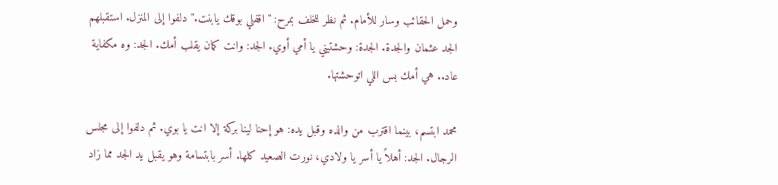وحمل الحقائب وسار للأمام. ثم نظر للخلف بمرح: "اقفلي بوقك يابنت." دلفوا إلى المنزل. استقبلهم الجد عثمان والجدة. الجدة: وحشتيني يا أمي أوي. الجد: وانت كمان يقلب أمك. الجد: وه مكفاية عاد.. هي أمك بس اللي اتوحشتها.

محمد ابتسم، بينما اقترب من والده وقبل يده: هو إحنا لينا بركة إلا انت يا بوي. ثم دلفوا إلى مجلس الرجال. الجد: أهلاً يا أسر يا ولادي، نورت الصعيد كلها. أسر بابتسامة وهو يقبل يد الجد مما زاد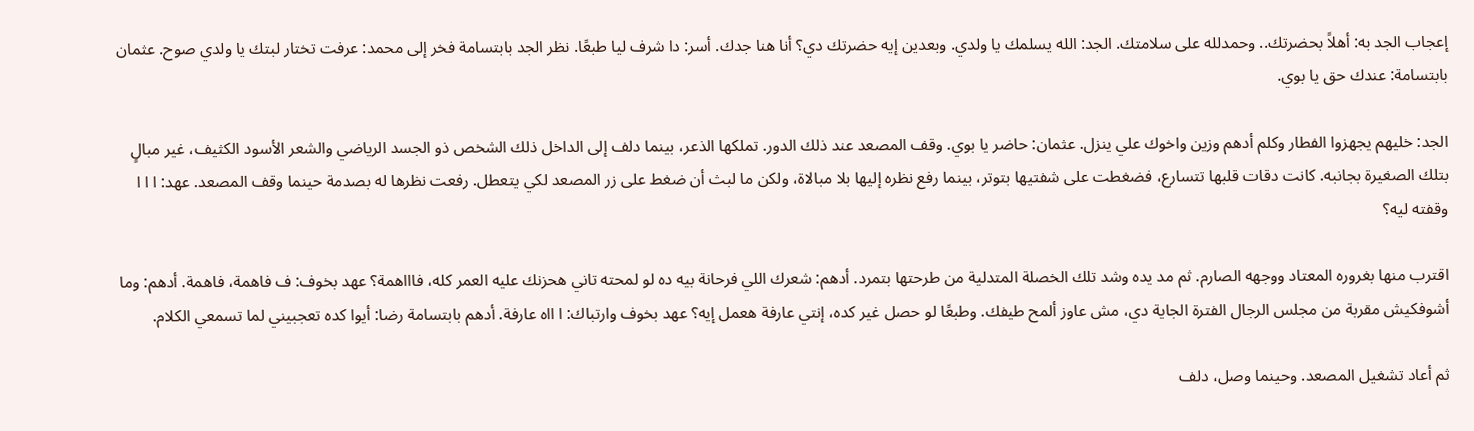إعجاب الجد به: أهلاً بحضرتك.. وحمدلله على سلامتك. الجد: الله يسلمك يا ولدي. وبعدين إيه حضرتك دي؟ أنا هنا جدك. أسر: دا شرف ليا طبعًا. نظر الجد بابتسامة فخر إلى محمد: عرفت تختار لبتك يا ولدي صوح. عثمان بابتسامة: عندك حق يا بوي.

الجد: خليهم يجهزوا الفطار وكلم أدهم وزين واخوك علي ينزل. عثمان: حاضر يا بوي. وقف المصعد عند ذلك الدور. تملكها الذعر، بينما دلف إلى الداخل ذلك الشخص ذو الجسد الرياضي والشعر الأسود الكثيف، غير مبالٍ بتلك الصغيرة بجانبه. كانت دقات قلبها تتسارع، فضغطت على شفتيها بتوتر، بينما رفع نظره إليها بلا مبالاة، ولكن ما لبث أن ضغط على زر المصعد لكي يتعطل. رفعت نظرها له بصدمة حينما وقف المصعد. عهد: ا ا ا وقفته ليه؟

اقترب منها بغروره المعتاد ووجهه الصارم. ثم مد يده وشد تلك الخصلة المتدلية من طرحتها بتمرد. أدهم: شعرك اللي فرحانة بيه ده لو لمحته تاني هحزنك عليه العمر كله، فاااهمة؟ عهد بخوف: ف فاهمة، فاهمة. أدهم: وما أشوفكيش مقربة من مجلس الرجال الفترة الجاية دي، مش عاوز ألمح طيفك. وطبعًا لو حصل غير كده، إنتي عارفة هعمل إيه؟ عهد بخوف وارتباك: ا ااه عارفة. أدهم بابتسامة رضا: أيوا كده تعجبيني لما تسمعي الكلام.

ثم أعاد تشغيل المصعد. وحينما وصل، دلف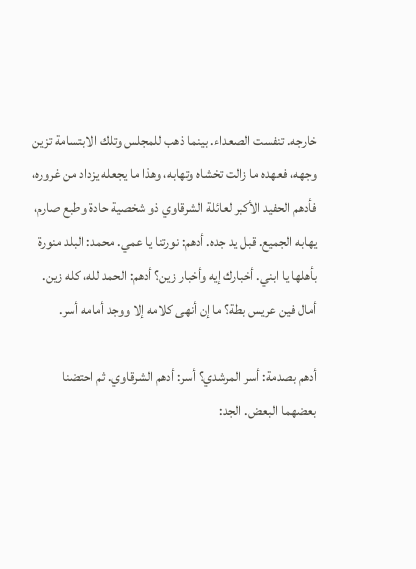خارجه. تنفست الصعداء. بينما ذهب للمجلس وتلك الابتسامة تزين وجهه، فعهده ما زالت تخشاه وتهابه، وهذا ما يجعله يزداد من غروره، فأدهم الحفيد الأكبر لعائلة الشرقاوي ذو شخصية حادة وطبع صارم، يهابه الجميع. قبل يد جده. أدهم: نورتنا يا عمي. محمد: البلد منورة بأهلها يا ابني. أخبارك إيه وأخبار زين؟ أدهم: الحمد لله، كله زين. أمال فين عريس بطة؟ ما إن أنهى كلامه إلا ووجد أمامه أسر.

أدهم بصدمة: أسر المرشدي؟ أسر: أدهم الشرقاوي. ثم احتضنا بعضهما البعض. الجد: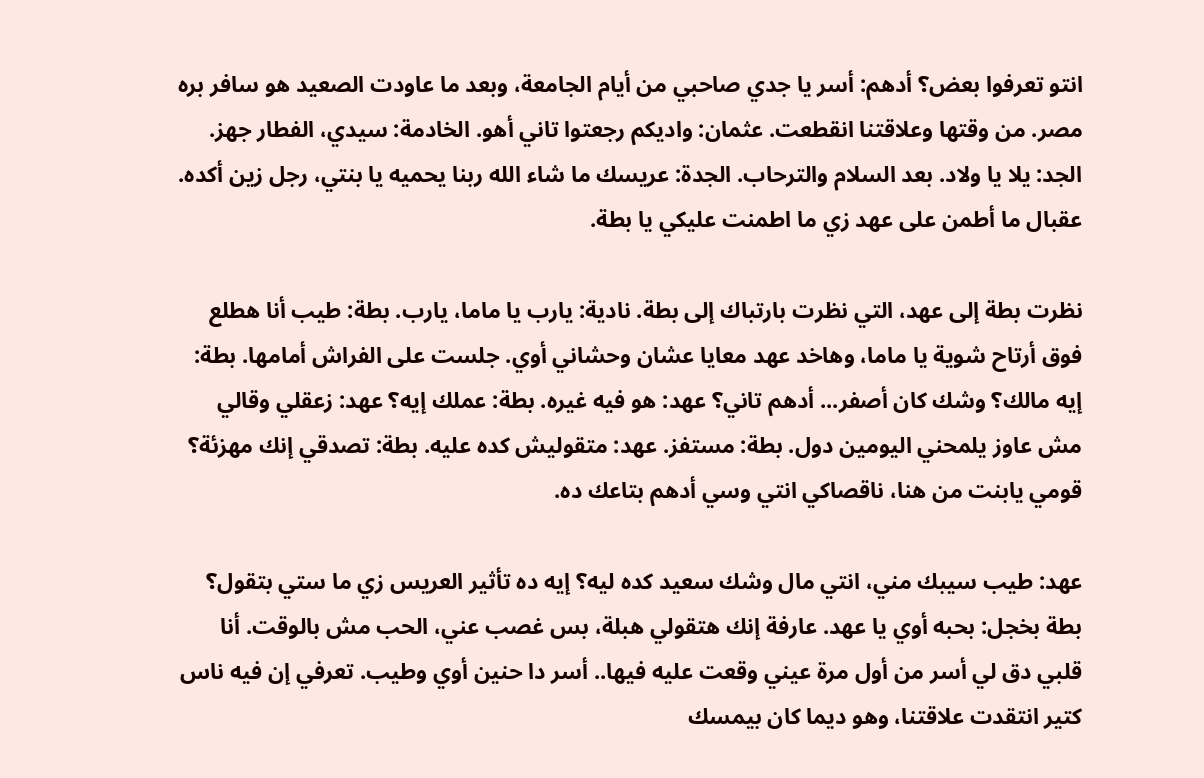انتو تعرفوا بعض؟ أدهم: أسر يا جدي صاحبي من أيام الجامعة، وبعد ما عاودت الصعيد هو سافر بره مصر. من وقتها وعلاقتنا انقطعت. عثمان: واديكم رجعتوا تاني أهو. الخادمة: سيدي، الفطار جهز. الجد: يلا يا ولاد. بعد السلام والترحاب. الجدة: عريسك ما شاء الله ربنا يحميه يا بنتي، رجل زين أكده. عقبال ما أطمن على عهد زي ما اطمنت عليكي يا بطة.

نظرت بطة إلى عهد، التي نظرت بارتباك إلى بطة. نادية: يارب يا ماما، يارب. بطة: طيب أنا هطلع فوق أرتاح شوية يا ماما، وهاخد عهد معايا عشان وحشاني أوي. جلست على الفراش أمامها. بطة: إيه مالك؟ وشك كان أصفر... أدهم تاني؟ عهد: هو فيه غيره. بطة: عملك إيه؟ عهد: زعقلي وقالي مش عاوز يلمحني اليومين دول. بطة: مستفز. عهد: متقوليش كده عليه. بطة: تصدقي إنك مهزئة؟ قومي يابنت من هنا، ناقصاكي انتي وسي أدهم بتاعك ده.

عهد: طيب سيبك مني، انتي مال وشك سعيد كده ليه؟ إيه ده تأثير العريس زي ما ستي بتقول؟ بطة بخجل: بحبه أوي يا عهد. عارفة إنك هتقولي هبلة، بس غصب عني، الحب مش بالوقت. أنا قلبي دق لي أسر من أول مرة عيني وقعت عليه فيها.. أسر دا حنين أوي وطيب. تعرفي إن فيه ناس كتير انتقدت علاقتنا، وهو ديما كان بيمسك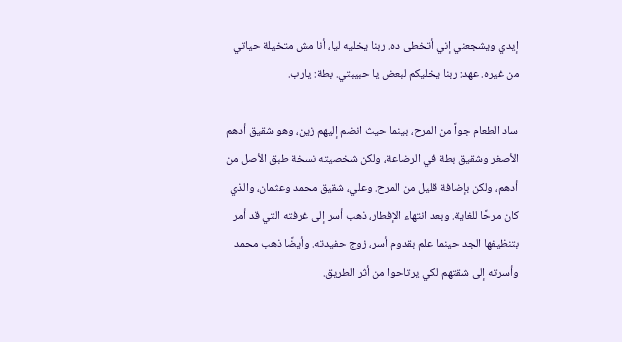إيدي ويشجعني إني أتخطى ده. ربنا يخليه ليا، أنا مش متخيلة حياتي من غيره. عهد: ربنا يخليكم لبعض يا حبيبتي. بطة: يارب.

ساد الطعام جواً من المرح، بينما حيث انضم إليهم زين، وهو شقيق أدهم الأصغر وشقيق بطة في الرضاعة، ولكن شخصيته نسخة طبق الأصل من أدهم، ولكن بإضافة قليل من المرح. وعلي، شقيق محمد وعثمان، والذي كان مرحًا للغاية. وبعد انتهاء الإفطار، ذهب أسر إلى غرفته التي قد أمر بتنظيفها الجد حينما علم بقدوم أسر، زوج حفيدته. وأيضًا ذهب محمد وأسرته إلى شقتهم لكي يرتاحوا من أثر الطريق.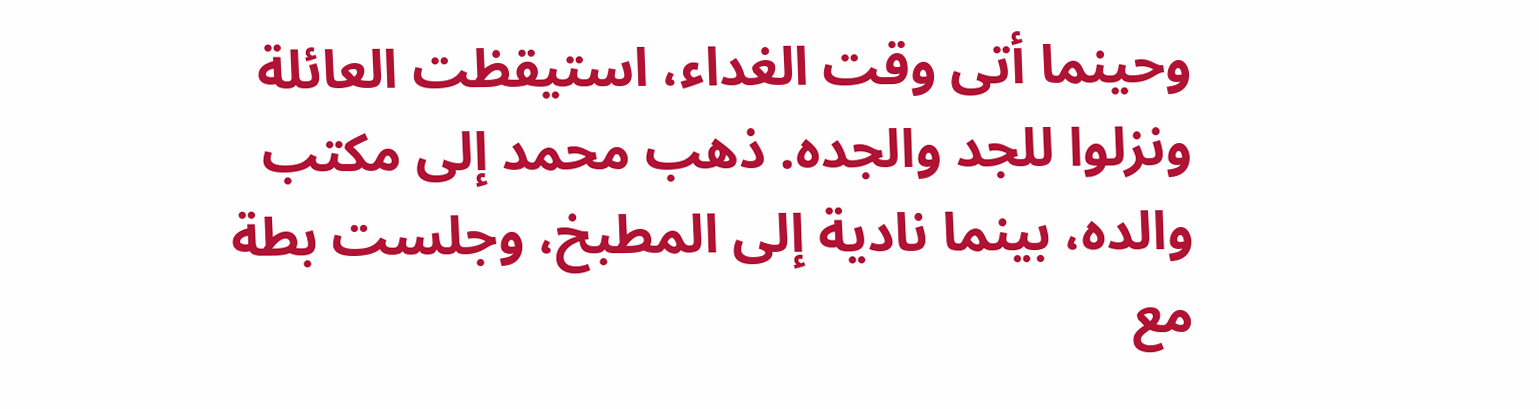وحينما أتى وقت الغداء، استيقظت العائلة ونزلوا للجد والجده. ذهب محمد إلى مكتب والده، بينما نادية إلى المطبخ، وجلست بطة مع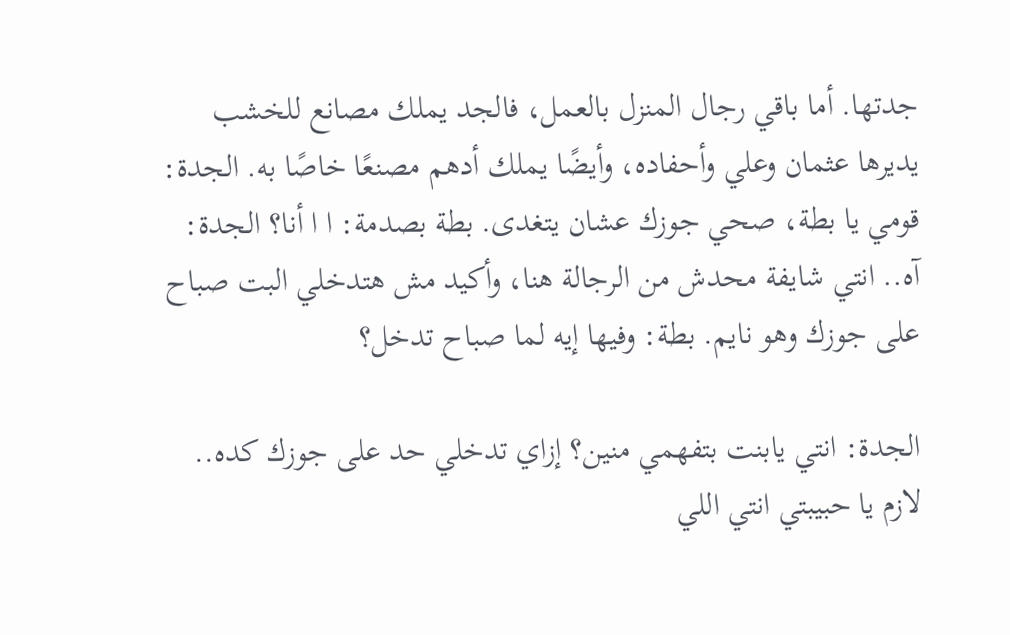جدتها. أما باقي رجال المنزل بالعمل، فالجد يملك مصانع للخشب يديرها عثمان وعلي وأحفاده، وأيضًا يملك أدهم مصنعًا خاصًا به. الجدة: قومي يا بطة، صحي جوزك عشان يتغدى. بطة بصدمة: ا ا أنا؟ الجدة: آه.. انتي شايفة محدش من الرجالة هنا، وأكيد مش هتدخلي البت صباح على جوزك وهو نايم. بطة: وفيها إيه لما صباح تدخل؟

الجدة: انتي يابنت بتفهمي منين؟ إزاي تدخلي حد على جوزك كده.. لازم يا حبيبتي انتي اللي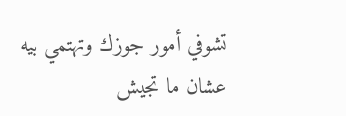تشوفي أمور جوزك وتهتمي بيه عشان ما تجيش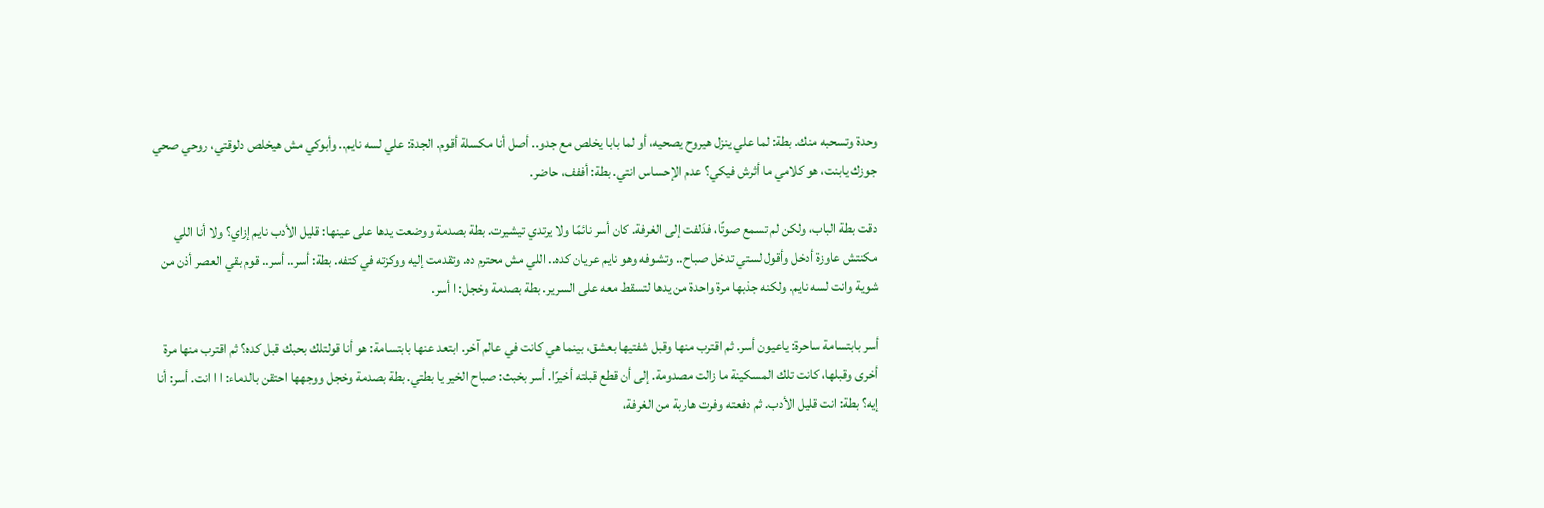وحدة وتسحبه منك. بطة: لما علي ينزل هيروح يصحيه، أو لما بابا يخلص مع جدو.. أصل أنا مكسلة أقوم. الجدة: علي لسه نايم.. وأبوكي مش هيخلص دلوقتي، روحي صحي جوزك يابنت، هو كلامي ما أثرش فيكي؟ عدم الإحساس انتي. بطة: أففف، حاضر.

دقت بطة الباب، ولكن لم تسمع صوتًا، فدَلفت إلى الغرفة. كان أسر نائمًا ولا يرتدي تيشيرت. بطة بصدمة ووضعت يدها على عينها: قليل الأدب نايم إزاي؟ ولا أنا اللي مكنتش عاوزة أدخل وأقول لستي تدخل صباح.. وتشوفه وهو نايم عريان كده.. اللي مش محترم ده. وتقدمت إليه ووكزته في كتفه. بطة: أسر.. أسر.. قوم بقي العصر أذن من شوية وانت لسه نايم. ولكنه جذبها مرة واحدة من يدها لتسقط معه على السرير. بطة بصدمة وخجل: ا أسر.

أسر بابتسامة ساحرة: ياعيون أسر. ثم اقترب منها وقبل شفتيها بعشق، بينما هي كانت في عالم آخر. ابتعد عنها بابتسامة: هو أنا قولتلك بحبك قبل كده؟ ثم اقترب منها مرة أخرى وقبلها، كانت تلك المسكينة ما زالت مصدومة. إلى أن قطع قبلته أخيرًا. أسر بخبث: صباح الخير يا بطتي. بطة بصدمة وخجل ووجهها احتقن بالدماء: ا ا انت. أسر: أنا إيه؟ بطة: انت قليل الأدب. ثم دفعته وفرت هاربة من الغرفة،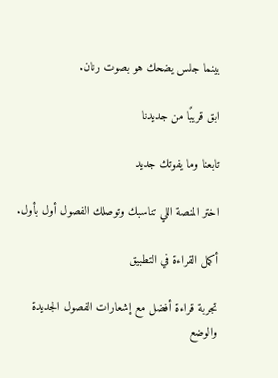بينما جلس يضحك هو بصوت رنان.

ابق قريبًا من جديدنا

تابعنا وما يفوتك جديد

اختر المنصة اللي تناسبك وتوصلك الفصول أول بأول.

أكمل القراءة في التطبيق

تجربة قراءة أفضل مع إشعارات الفصول الجديدة والوضع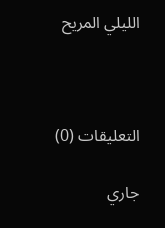الليلي المريح



التعليقات (0)

جاري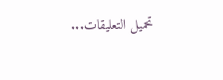تحميل التعليقات...